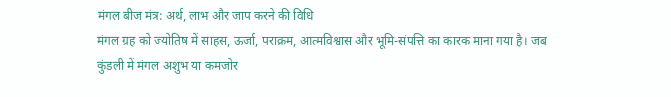मंगल बीज मंत्र: अर्थ, लाभ और जाप करने की विधि
मंगल ग्रह को ज्योतिष में साहस, ऊर्जा, पराक्रम, आत्मविश्वास और भूमि-संपत्ति का कारक माना गया है। जब कुंडली में मंगल अशुभ या कमजोर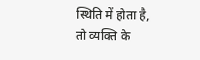स्थिति में होता है, तो व्यक्ति के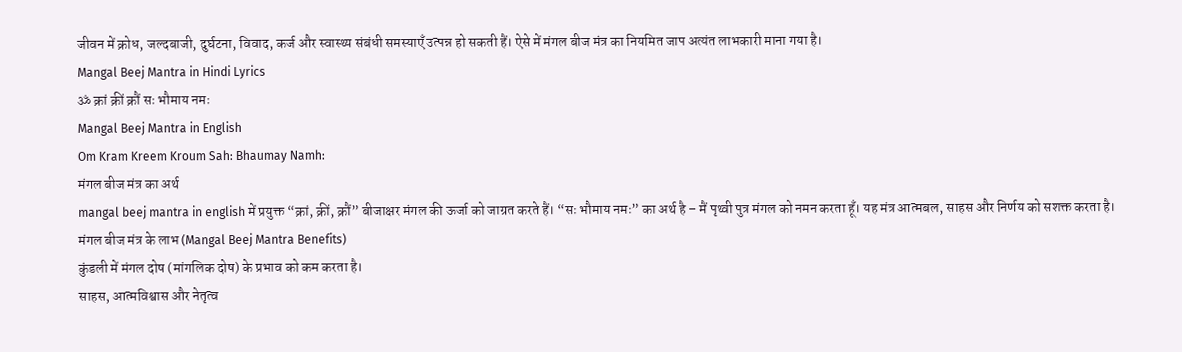जीवन में क्रोध, जल्दबाजी, दुर्घटना, विवाद, कर्ज और स्वास्थ्य संबंधी समस्याएँ उत्पन्न हो सकती हैं। ऐसे में मंगल बीज मंत्र का नियमित जाप अत्यंत लाभकारी माना गया है।
Mangal Beej Mantra in Hindi Lyrics
ॐ क्रां क्रीं क्रौं सः भौमाय नमः
Mangal Beej Mantra in English
Om Kram Kreem Kroum Sah: Bhaumay Namh:
मंगल बीज मंत्र का अर्थ
mangal beej mantra in english में प्रयुक्त “क्रां, क्रीं, क्रौं” बीजाक्षर मंगल की ऊर्जा को जाग्रत करते हैं। “सः भौमाय नमः” का अर्थ है – मैं पृथ्वी पुत्र मंगल को नमन करता हूँ। यह मंत्र आत्मबल, साहस और निर्णय को सशक्त करता है।
मंगल बीज मंत्र के लाभ (Mangal Beej Mantra Benefits)
कुंडली में मंगल दोष (मांगलिक दोष) के प्रभाव को कम करता है।
साहस, आत्मविश्वास और नेतृत्व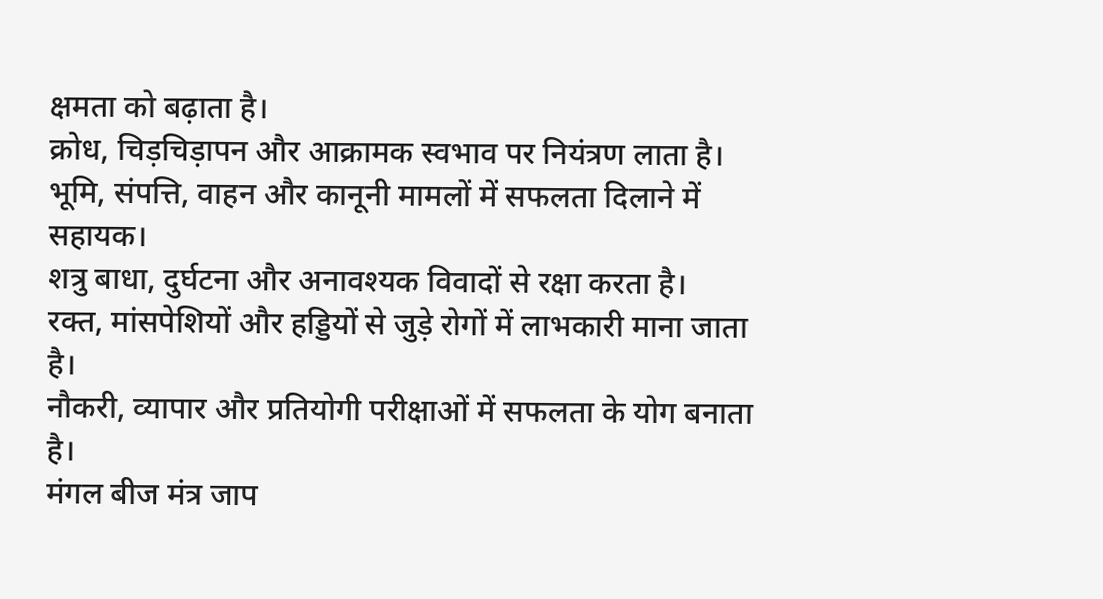क्षमता को बढ़ाता है।
क्रोध, चिड़चिड़ापन और आक्रामक स्वभाव पर नियंत्रण लाता है।
भूमि, संपत्ति, वाहन और कानूनी मामलों में सफलता दिलाने में सहायक।
शत्रु बाधा, दुर्घटना और अनावश्यक विवादों से रक्षा करता है।
रक्त, मांसपेशियों और हड्डियों से जुड़े रोगों में लाभकारी माना जाता है।
नौकरी, व्यापार और प्रतियोगी परीक्षाओं में सफलता के योग बनाता है।
मंगल बीज मंत्र जाप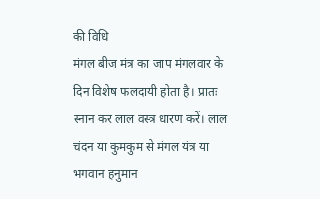की विधि
मंगल बीज मंत्र का जाप मंगलवार के दिन विशेष फलदायी होता है। प्रातः स्नान कर लाल वस्त्र धारण करें। लाल चंदन या कुमकुम से मंगल यंत्र या भगवान हनुमान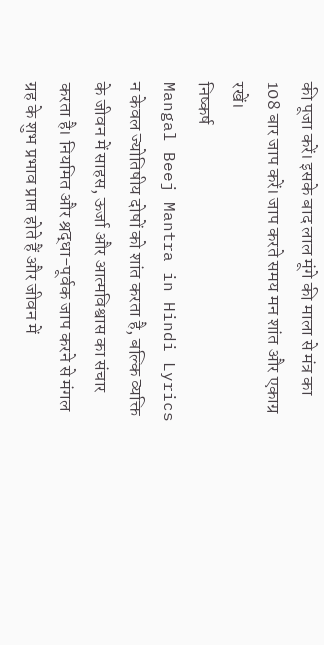की पूजा करें। इसके बाद लाल मूंगे की माला से मंत्र का 108 बार जाप करें। जाप करते समय मन शांत और एकाग्र रखें।
निष्कर्ष
Mangal Beej Mantra in Hindi Lyrics न केवल ज्योतिषीय दोषों को शांत करता है, बल्कि व्यक्ति के जीवन में साहस, ऊर्जा और आत्मविश्वास का संचार करता है। नियमित और श्रद्धा-पूर्वक जाप करने से मंगल ग्रह के शुभ प्रभाव प्राप्त होते हैं और जीवन में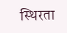स्थिरता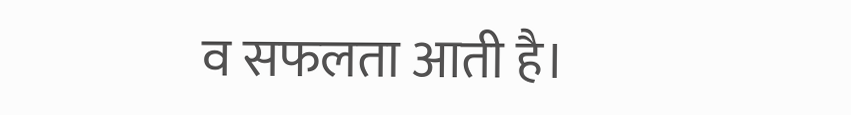व सफलता आती है।